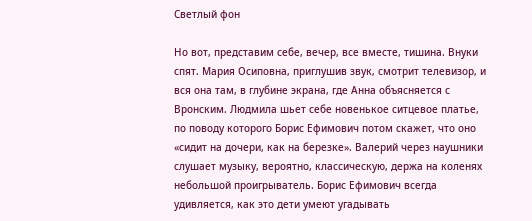Светлый фон

Но вот, представим себе, вечер, все вместе, тишина. Внуки спят. Мария Осиповна, приглушив звук, смотрит телевизор, и вся она там, в глубине экрана, где Анна объясняется с Вронским. Людмила шьет себе новенькое ситцевое платье, по поводу которого Борис Ефимович потом скажет, что оно «сидит на дочери, как на березке». Валерий через наушники слушает музыку, вероятно, классическую, держа на коленях небольшой проигрыватель. Борис Ефимович всегда удивляется, как это дети умеют угадывать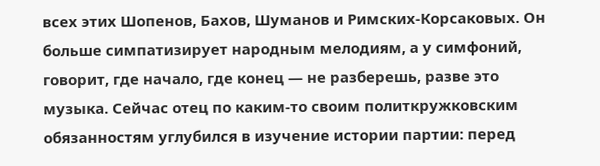всех этих Шопенов, Бахов, Шуманов и Римских-Корсаковых. Он больше симпатизирует народным мелодиям, а у симфоний, говорит, где начало, где конец — не разберешь, разве это музыка. Сейчас отец по каким-то своим политкружковским обязанностям углубился в изучение истории партии: перед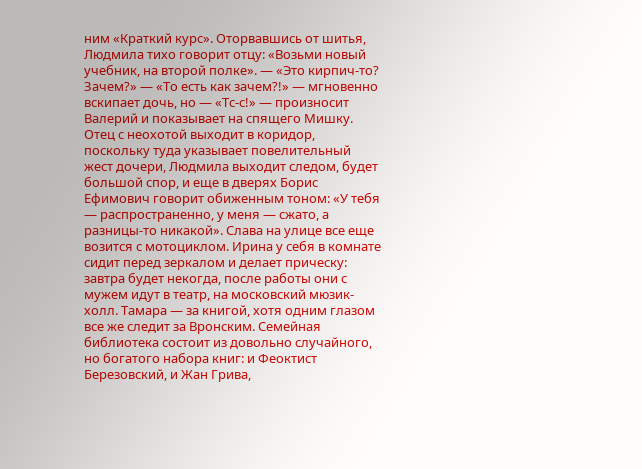ним «Краткий курс». Оторвавшись от шитья, Людмила тихо говорит отцу: «Возьми новый учебник, на второй полке». — «Это кирпич-то? Зачем?» — «То есть как зачем?!» — мгновенно вскипает дочь, но — «Тс-с!» — произносит Валерий и показывает на спящего Мишку. Отец с неохотой выходит в коридор, поскольку туда указывает повелительный жест дочери, Людмила выходит следом, будет большой спор, и еще в дверях Борис Ефимович говорит обиженным тоном: «У тебя — распространенно, у меня — сжато, а разницы-то никакой». Слава на улице все еще возится с мотоциклом. Ирина у себя в комнате сидит перед зеркалом и делает прическу: завтра будет некогда, после работы они с мужем идут в театр, на московский мюзик-холл. Тамара — за книгой, хотя одним глазом все же следит за Вронским. Семейная библиотека состоит из довольно случайного, но богатого набора книг: и Феоктист Березовский, и Жан Грива,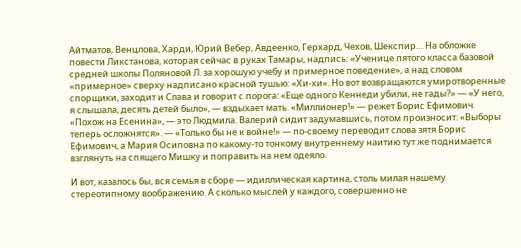Айтматов, Венцлова, Харди, Юрий Вебер, Авдеенко, Герхард, Чехов, Шекспир… На обложке повести Ликстанова, которая сейчас в руках Тамары, надпись: «Ученице пятого класса базовой средней школы Поляновой Л. за хорошую учебу и примерное поведение», а над словом «примерное» сверху надписано красной тушью: «Хи-хи». Но вот возвращаются умиротворенные спорщики, заходит и Слава и говорит с порога: «Еще одного Кеннеди убили, не гады?» — «У него, я слышала, десять детей было», — вздыхает мать. «Миллионер!» — режет Борис Ефимович. «Похож на Есенина», — это Людмила. Валерий сидит задумавшись, потом произносит: «Выборы теперь осложнятся». — «Только бы не к войне!» — по-своему переводит слова зятя Борис Ефимович, а Мария Осиповна по какому-то тонкому внутреннему наитию тут же поднимается взглянуть на спящего Мишку и поправить на нем одеяло.

И вот, казалось бы, вся семья в сборе — идиллическая картина, столь милая нашему стереотипному воображению. А сколько мыслей у каждого, совершенно не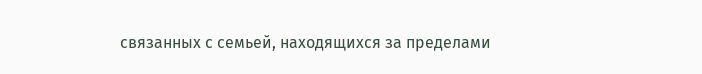связанных с семьей, находящихся за пределами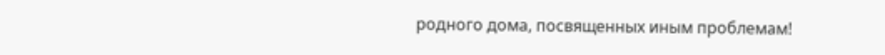родного дома, посвященных иным проблемам!